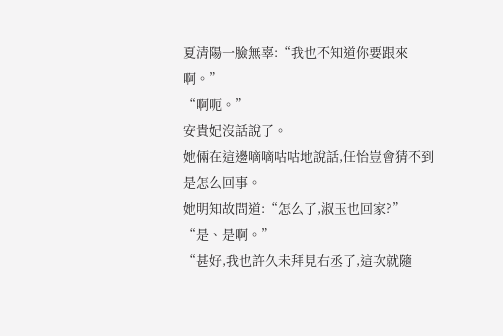夏清陽一臉無辜:“我也不知道你要跟來啊。”
“啊呃。”
安貴妃沒話說了。
她倆在這邊嘀嘀咕咕地說話,任怡豈會猜不到是怎么回事。
她明知故問道:“怎么了,淑玉也回家?”
“是、是啊。”
“甚好,我也許久未拜見右丞了,這次就隨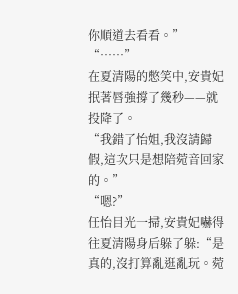你順道去看看。”
“……”
在夏清陽的憋笑中,安貴妃抿著唇強撐了幾秒——就投降了。
“我錯了怡姐,我沒請歸假,這次只是想陪菀音回家的。”
“嗯?”
任怡目光一掃,安貴妃嚇得往夏清陽身后躲了躲:“是真的,沒打算亂逛亂玩。菀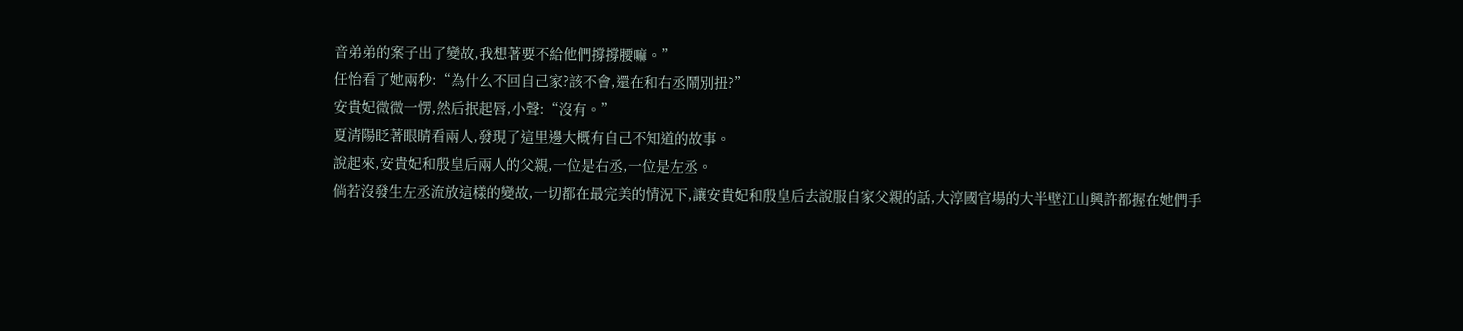音弟弟的案子出了變故,我想著要不給他們撐撐腰嘛。”
任怡看了她兩秒:“為什么不回自己家?該不會,還在和右丞鬧別扭?”
安貴妃微微一愣,然后抿起唇,小聲:“沒有。”
夏清陽眨著眼睛看兩人,發現了這里邊大概有自己不知道的故事。
說起來,安貴妃和殷皇后兩人的父親,一位是右丞,一位是左丞。
倘若沒發生左丞流放這樣的變故,一切都在最完美的情況下,讓安貴妃和殷皇后去說服自家父親的話,大淳國官場的大半壁江山興許都握在她們手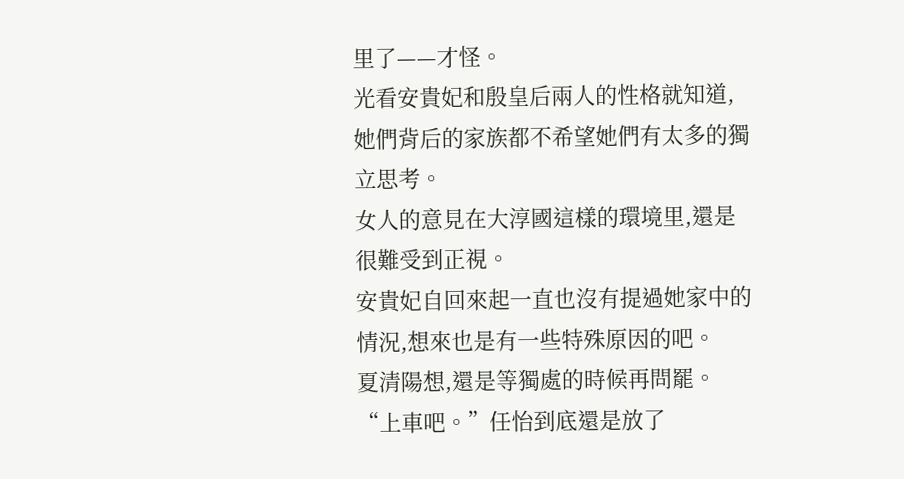里了——才怪。
光看安貴妃和殷皇后兩人的性格就知道,她們背后的家族都不希望她們有太多的獨立思考。
女人的意見在大淳國這樣的環境里,還是很難受到正視。
安貴妃自回來起一直也沒有提過她家中的情況,想來也是有一些特殊原因的吧。
夏清陽想,還是等獨處的時候再問罷。
“上車吧。”任怡到底還是放了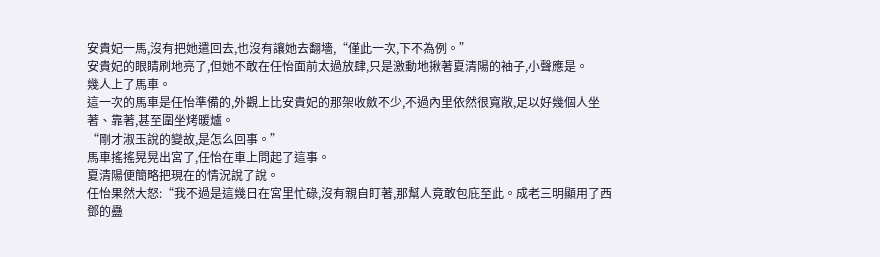安貴妃一馬,沒有把她遣回去,也沒有讓她去翻墻,“僅此一次,下不為例。”
安貴妃的眼睛刷地亮了,但她不敢在任怡面前太過放肆,只是激動地揪著夏清陽的袖子,小聲應是。
幾人上了馬車。
這一次的馬車是任怡準備的,外觀上比安貴妃的那架收斂不少,不過內里依然很寬敞,足以好幾個人坐著、靠著,甚至圍坐烤暖爐。
“剛才淑玉說的變故,是怎么回事。”
馬車搖搖晃晃出宮了,任怡在車上問起了這事。
夏清陽便簡略把現在的情況說了說。
任怡果然大怒:“我不過是這幾日在宮里忙碌,沒有親自盯著,那幫人竟敢包庇至此。成老三明顯用了西鄧的蠱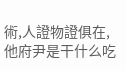術,人證物證俱在,他府尹是干什么吃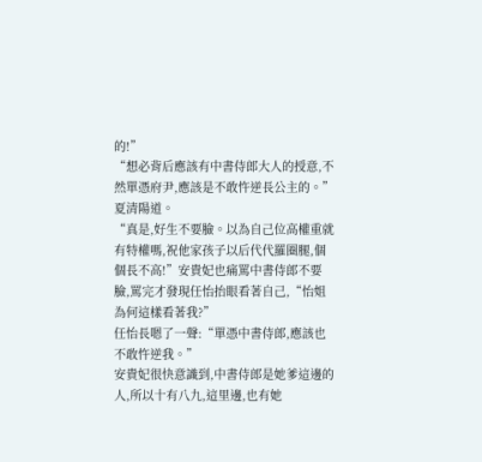的!”
“想必背后應該有中書侍郎大人的授意,不然單憑府尹,應該是不敢忤逆長公主的。”夏清陽道。
“真是,好生不要臉。以為自己位高權重就有特權嗎,祝他家孩子以后代代羅圈腿,個個長不高!”安貴妃也痛罵中書侍郎不要臉,罵完才發現任怡抬眼看著自己,“怡姐為何這樣看著我?”
任怡長嗯了一聲:“單憑中書侍郎,應該也不敢忤逆我。”
安貴妃很快意識到,中書侍郎是她爹這邊的人,所以十有八九,這里邊,也有她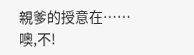親爹的授意在……
噢,不!